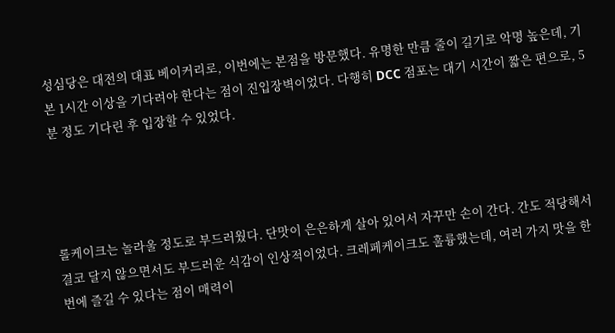성심당은 대전의 대표 베이커리로, 이번에는 본점을 방문했다. 유명한 만큼 줄이 길기로 악명 높은데, 기본 1시간 이상을 기다려야 한다는 점이 진입장벽이었다. 다행히 DCC 점포는 대기 시간이 짧은 편으로, 5분 정도 기다린 후 입장할 수 있었다.




롤케이크는 놀라울 정도로 부드러웠다. 단맛이 은은하게 살아 있어서 자꾸만 손이 간다. 간도 적당해서 결코 달지 않으면서도 부드러운 식감이 인상적이었다. 크레페케이크도 훌륭했는데, 여러 가지 맛을 한 번에 즐길 수 있다는 점이 매력이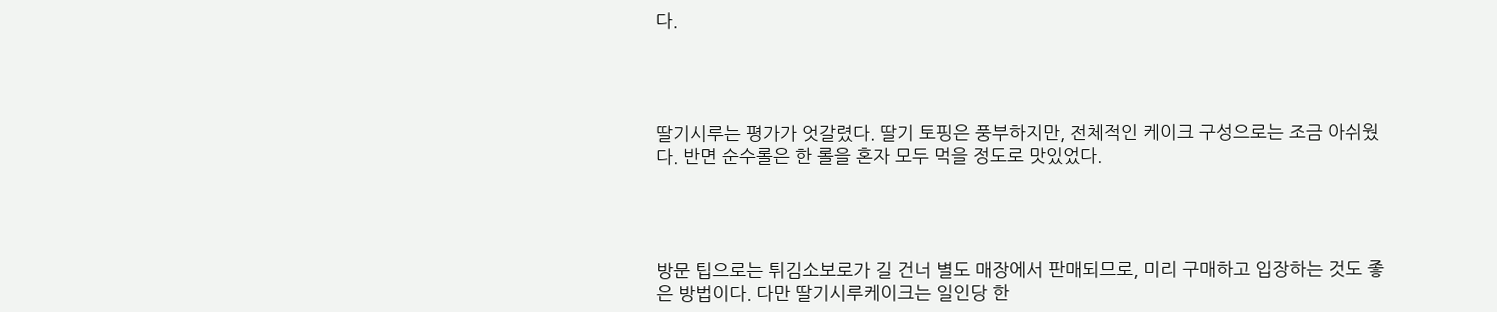다.




딸기시루는 평가가 엇갈렸다. 딸기 토핑은 풍부하지만, 전체적인 케이크 구성으로는 조금 아쉬웠다. 반면 순수롤은 한 롤을 혼자 모두 먹을 정도로 맛있었다.




방문 팁으로는 튀김소보로가 길 건너 별도 매장에서 판매되므로, 미리 구매하고 입장하는 것도 좋은 방법이다. 다만 딸기시루케이크는 일인당 한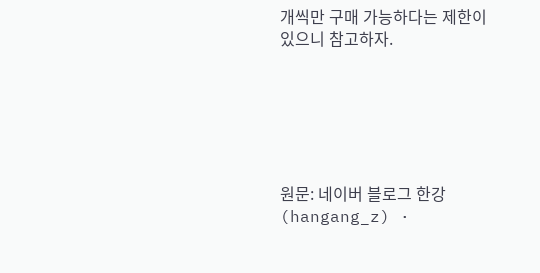개씩만 구매 가능하다는 제한이 있으니 참고하자.






원문: 네이버 블로그 한강 (hangang_z) ·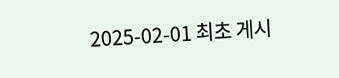2025-02-01 최초 게시